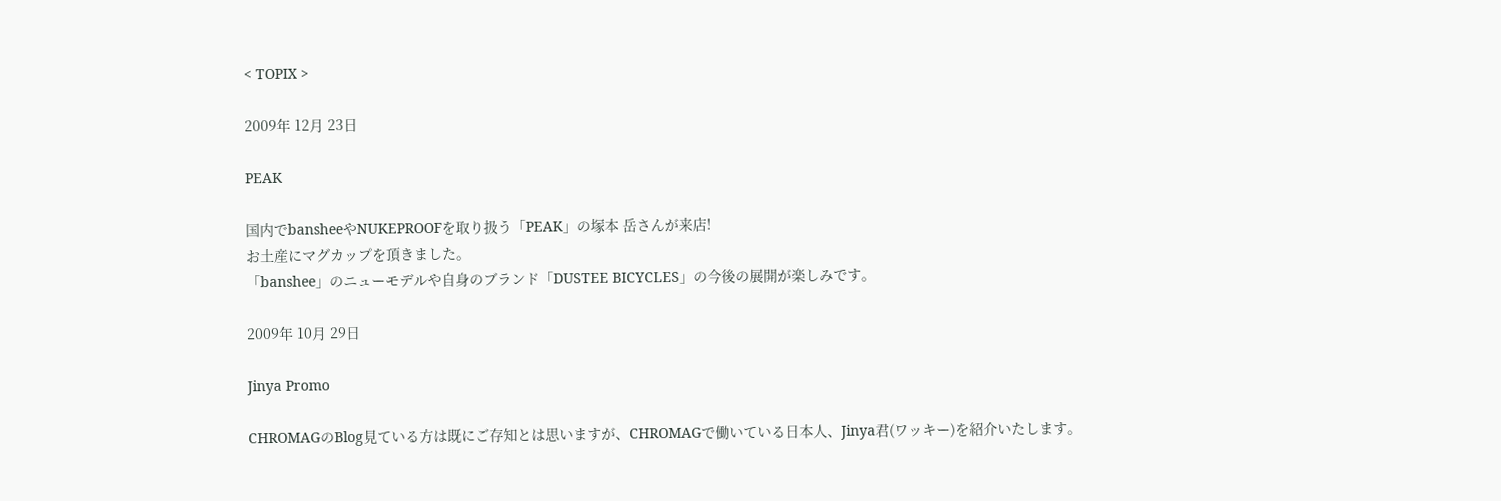< TOPIX >

2009年 12月 23日

PEAK

国内でbansheeやNUKEPROOFを取り扱う「PEAK」の塚本 岳さんが来店!
お土産にマグカップを頂きました。
「banshee」のニューモデルや自身のブランド「DUSTEE BICYCLES」の今後の展開が楽しみです。

2009年 10月 29日

Jinya Promo

CHROMAGのBlog見ている方は既にご存知とは思いますが、CHROMAGで働いている日本人、Jinya君(ワッキー)を紹介いたします。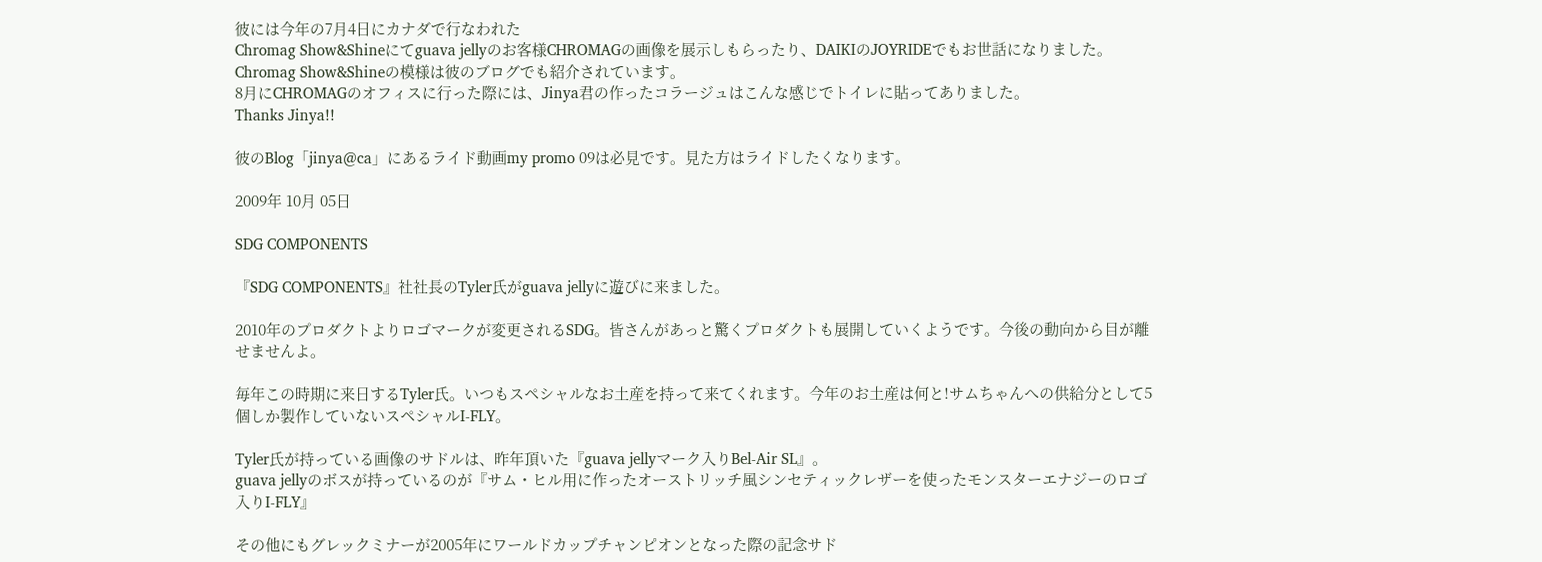彼には今年の7月4日にカナダで行なわれた
Chromag Show&Shineにてguava jellyのお客様CHROMAGの画像を展示しもらったり、DAIKIのJOYRIDEでもお世話になりました。
Chromag Show&Shineの模様は彼のブログでも紹介されています。
8月にCHROMAGのオフィスに行った際には、Jinya君の作ったコラージュはこんな感じでトイレに貼ってありました。
Thanks Jinya!!

彼のBlog「jinya@ca」にあるライド動画my promo 09は必見です。見た方はライドしたくなります。

2009年 10月 05日

SDG COMPONENTS

『SDG COMPONENTS』社社長のTyler氏がguava jellyに遊びに来ました。

2010年のプロダクトよりロゴマークが変更されるSDG。皆さんがあっと驚くプロダクトも展開していくようです。今後の動向から目が離せませんよ。

毎年この時期に来日するTyler氏。いつもスペシャルなお土産を持って来てくれます。今年のお土産は何と!サムちゃんへの供給分として5個しか製作していないスペシャルI-FLY。

Tyler氏が持っている画像のサドルは、昨年頂いた『guava jellyマーク入りBel-Air SL』。
guava jellyのボスが持っているのが『サム・ヒル用に作ったオーストリッチ風シンセティックレザーを使ったモンスターエナジーのロゴ入りI-FLY』

その他にもグレックミナーが2005年にワールドカップチャンピオンとなった際の記念サド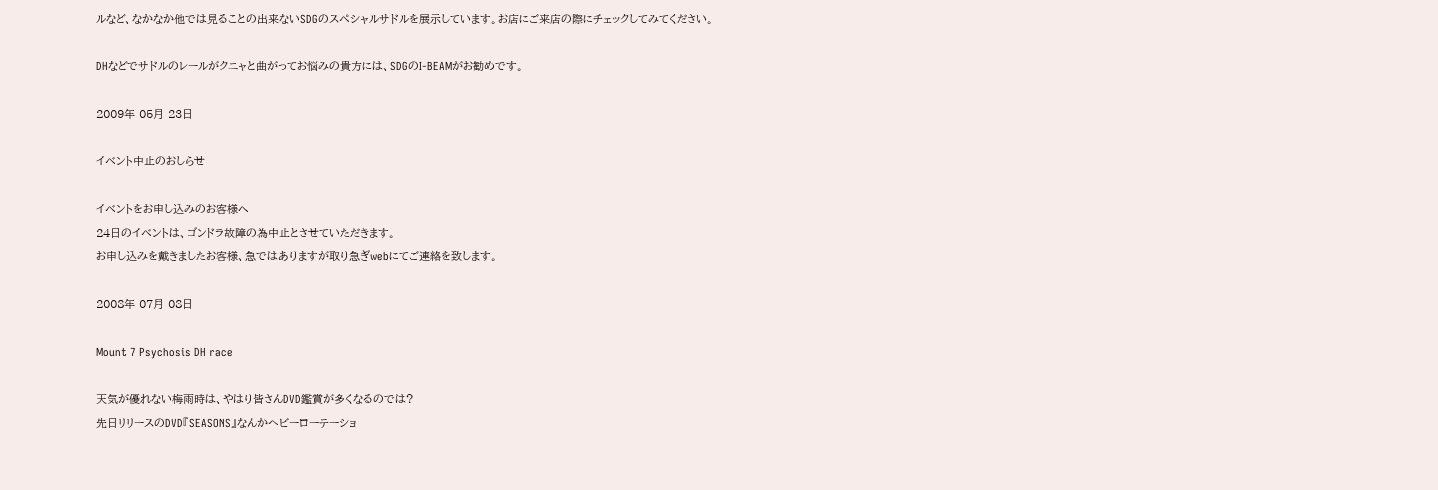ルなど、なかなか他では見ることの出来ないSDGのスペシャルサドルを展示しています。お店にご来店の際にチェックしてみてください。

DHなどでサドルのレールがクニャと曲がってお悩みの貴方には、SDGのI-BEAMがお勧めです。

2009年 05月 23日

イベント中止のおしらせ

イベントをお申し込みのお客様へ
24日のイベントは、ゴンドラ故障の為中止とさせていただきます。
お申し込みを戴きましたお客様、急ではありますが取り急ぎwebにてご連絡を致します。

2008年 07月 08日

Mount 7 Psychosis DH race

天気が優れない梅雨時は、やはり皆さんDVD鑑賞が多くなるのでは?
先日リリースのDVD『SEASONS』なんかヘビーローテーショ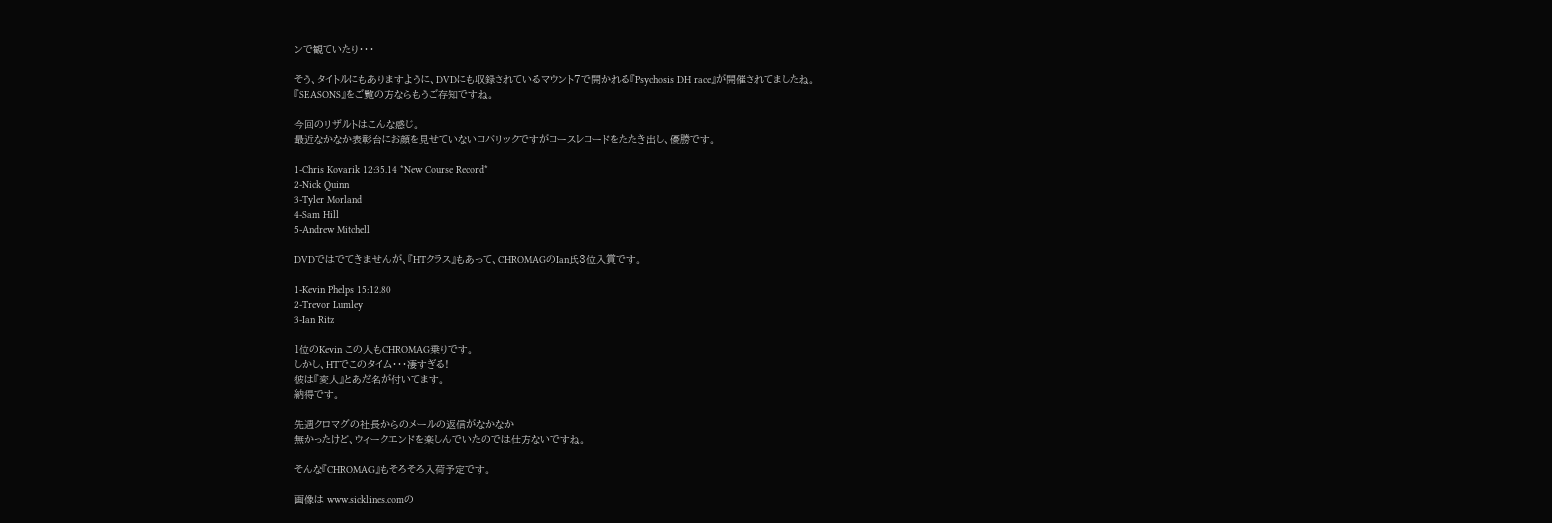ンで観ていたり・・・

そう、タイトルにもありますように、DVDにも収録されているマウント7で開かれる『Psychosis DH race』が開催されてましたね。
『SEASONS』をご覧の方ならもうご存知ですね。

今回のリザルトはこんな感じ。
最近なかなか表彰台にお顔を見せていないコバリックですがコースレコードをたたき出し、優勝です。

1-Chris Kovarik 12:35.14 *New Course Record*
2-Nick Quinn
3-Tyler Morland
4-Sam Hill
5-Andrew Mitchell

DVDではでてきませんが、『HTクラス』もあって、CHROMAGのIan氏3位入賞です。

1-Kevin Phelps 15:12.80
2-Trevor Lumley
3-Ian Ritz

1位のKevin この人もCHROMAG乗りです。
しかし、HTでこのタイム・・・凄すぎる!
彼は『変人』とあだ名が付いてます。
納得です。

先週クロマグの社長からのメールの返信がなかなか
無かったけど、ウィークエンドを楽しんでいたのでは仕方ないですね。

そんな『CHROMAG』もそろそろ入荷予定です。

画像は www.sicklines.comの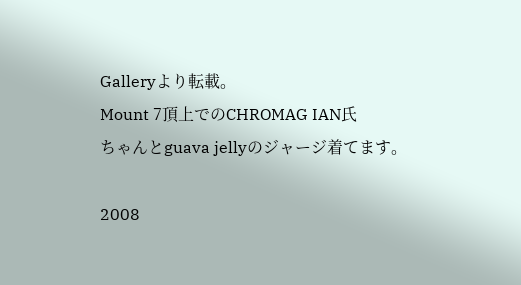Galleryより転載。
Mount 7頂上でのCHROMAG IAN氏
ちゃんとguava jellyのジャージ着てます。

2008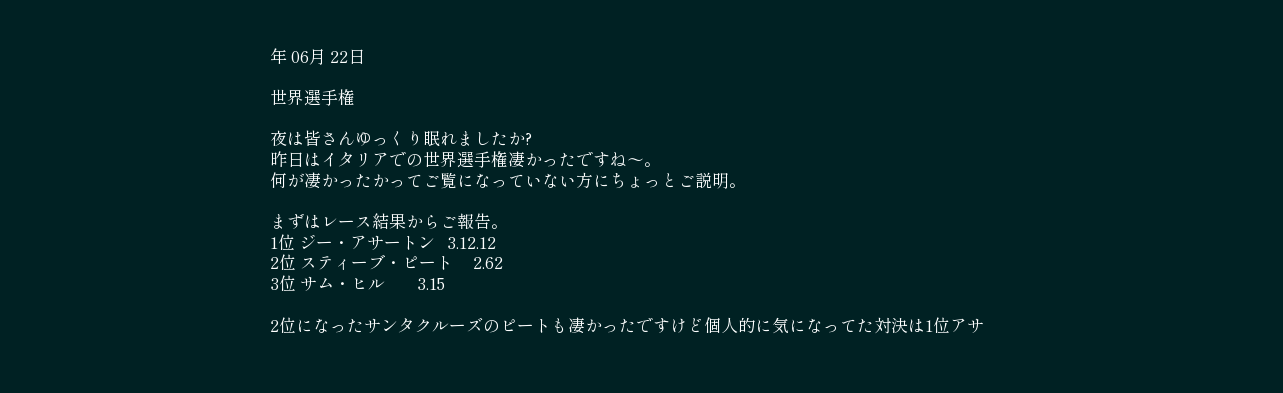年 06月 22日

世界選手権

夜は皆さんゆっくり眠れましたか?
昨日はイタリアでの世界選手権凄かったですね〜。
何が凄かったかってご覧になっていない方にちょっとご説明。

まずはレース結果からご報告。
1位 ジー・アサートン   3.12.12
2位 スティーブ・ピート     2.62
3位 サム・ヒル        3.15

2位になったサンタクルーズのピートも凄かったですけど個人的に気になってた対決は1位アサ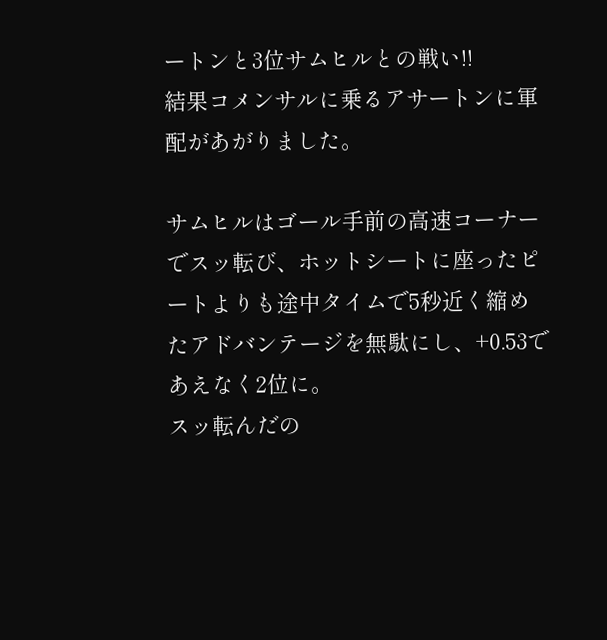ートンと3位サムヒルとの戦い!!
結果コメンサルに乗るアサートンに軍配があがりました。

サムヒルはゴール手前の高速コーナーでスッ転び、ホットシートに座ったピートよりも途中タイムで5秒近く縮めたアドバンテージを無駄にし、+0.53であえなく2位に。
スッ転んだの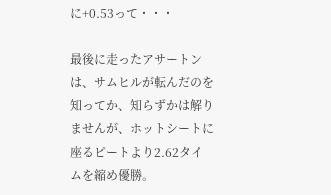に+0.53って・・・

最後に走ったアサートンは、サムヒルが転んだのを知ってか、知らずかは解りませんが、ホットシートに座るピートより2.62タイムを縮め優勝。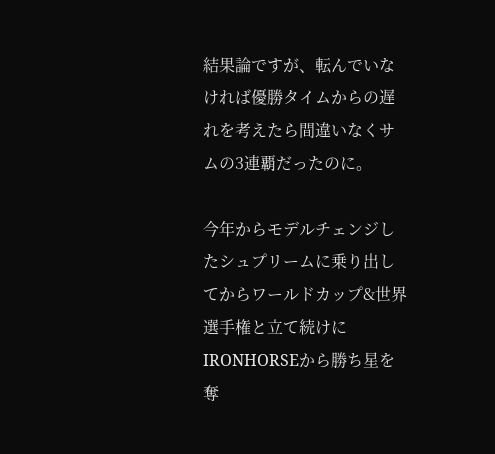結果論ですが、転んでいなければ優勝タイムからの遅れを考えたら間違いなくサムの3連覇だったのに。

今年からモデルチェンジしたシュプリームに乗り出してからワールドカップ&世界選手権と立て続けにIRONHORSEから勝ち星を奪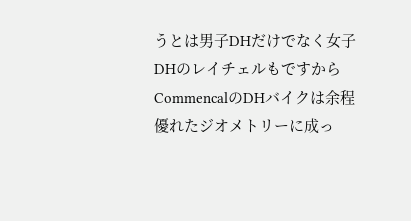うとは男子DHだけでなく女子DHのレイチェルもですからCommencalのDHバイクは余程優れたジオメトリーに成っ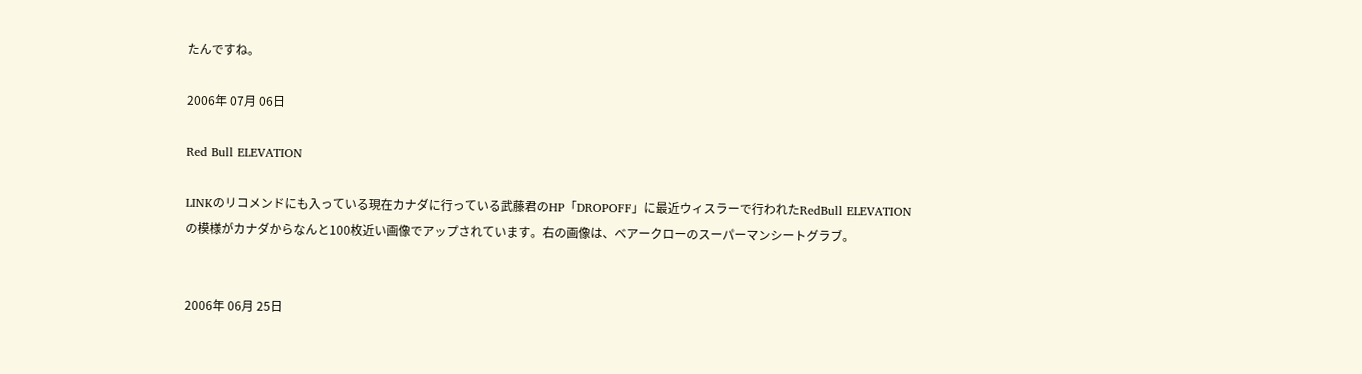たんですね。

2006年 07月 06日

Red Bull ELEVATION

LINKのリコメンドにも入っている現在カナダに行っている武藤君のHP「DROPOFF」に最近ウィスラーで行われたRedBull ELEVATIONの模様がカナダからなんと100枚近い画像でアップされています。右の画像は、ベアークローのスーパーマンシートグラブ。


2006年 06月 25日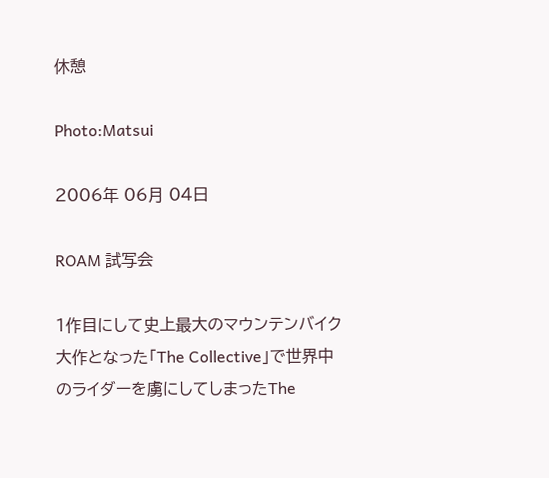休憩

Photo:Matsui

2006年 06月 04日

ROAM 試写会

1作目にして史上最大のマウンテンバイク大作となった「The Collective」で世界中のライダーを虜にしてしまったThe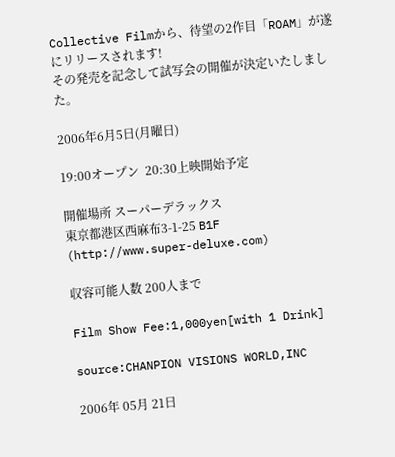Collective Filmから、待望の2作目「ROAM」が遂にリリースされます!
その発売を記念して試写会の開催が決定いたしました。

2006年6月5日(月曜日)

19:00オープン  20:30上映開始予定

開催場所 スーパーデラックス
東京都港区西麻布3-1-25 B1F
(http://www.super-deluxe.com)

収容可能人数 200人まで

Film Show Fee:1,000yen[with 1 Drink]

source:CHANPION VISIONS WORLD,INC

2006年 05月 21日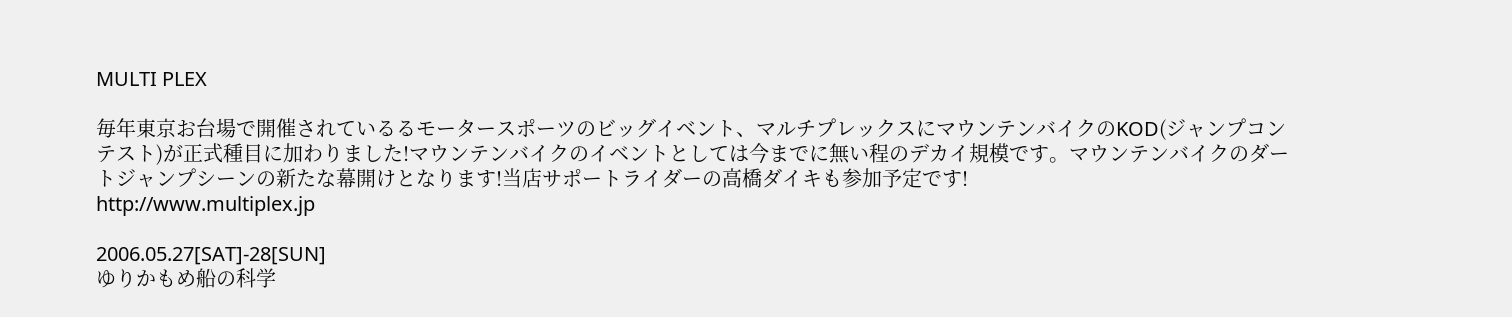MULTI PLEX

毎年東京お台場で開催されているるモータースポーツのビッグイベント、マルチプレックスにマウンテンバイクのKOD(ジャンプコンテスト)が正式種目に加わりました!マウンテンバイクのイベントとしては今までに無い程のデカイ規模です。マウンテンバイクのダートジャンプシーンの新たな幕開けとなります!当店サポートライダーの高橋ダイキも参加予定です!
http://www.multiplex.jp

2006.05.27[SAT]-28[SUN]
ゆりかもめ船の科学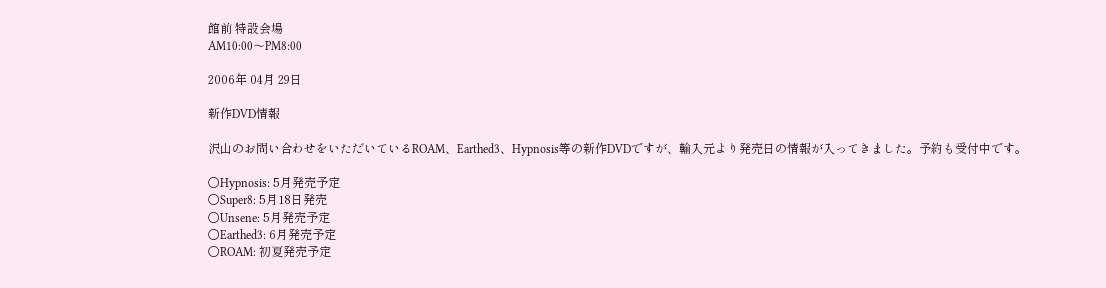館前 特設会場
AM10:00〜PM8:00

2006年 04月 29日

新作DVD情報

沢山のお問い合わせをいただいているROAM、Earthed3、Hypnosis等の新作DVDですが、輸入元より発売日の情報が入ってきました。予約も受付中です。

○Hypnosis: 5月発売予定
○Super8: 5月18日発売
○Unsene: 5月発売予定
○Earthed3: 6月発売予定
○ROAM: 初夏発売予定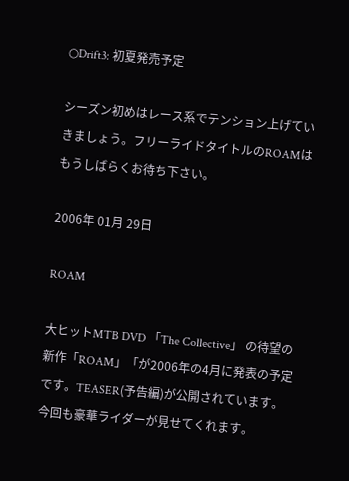○Drift3: 初夏発売予定

シーズン初めはレース系でテンション上げていきましょう。フリーライドタイトルのROAMはもうしばらくお待ち下さい。

2006年 01月 29日

ROAM

大ヒットMTB DVD 「The Collective」 の待望の新作「ROAM」「が2006年の4月に発表の予定です。TEASER(予告編)が公開されています。
今回も豪華ライダーが見せてくれます。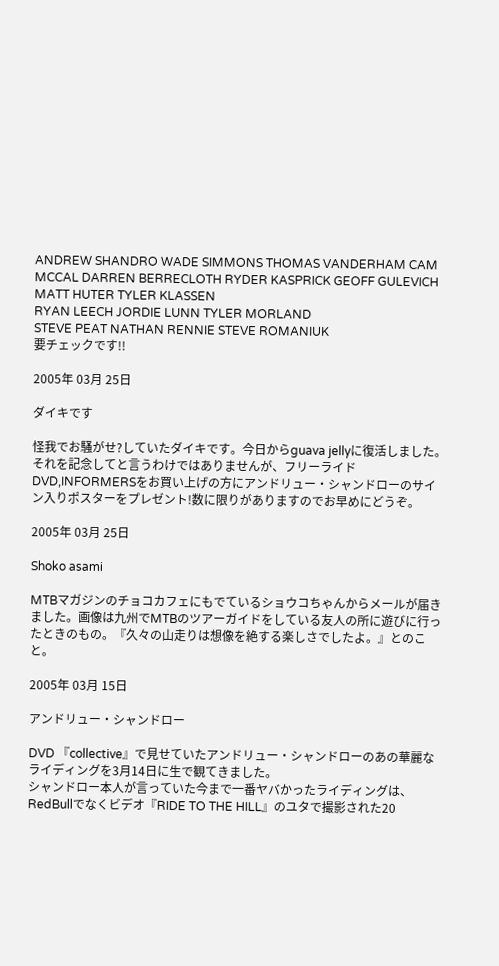ANDREW SHANDRO WADE SIMMONS THOMAS VANDERHAM CAM MCCAL DARREN BERRECLOTH RYDER KASPRICK GEOFF GULEVICH MATT HUTER TYLER KLASSEN
RYAN LEECH JORDIE LUNN TYLER MORLAND
STEVE PEAT NATHAN RENNIE STEVE ROMANIUK
要チェックです!!

2005年 03月 25日

ダイキです

怪我でお騒がせ?していたダイキです。今日からguava jellyに復活しました。それを記念してと言うわけではありませんが、フリーライドDVD,INFORMERSをお買い上げの方にアンドリュー・シャンドローのサイン入りポスターをプレゼント!数に限りがありますのでお早めにどうぞ。

2005年 03月 25日

Shoko asami

MTBマガジンのチョコカフェにもでているショウコちゃんからメールが届きました。画像は九州でMTBのツアーガイドをしている友人の所に遊びに行ったときのもの。『久々の山走りは想像を絶する楽しさでしたよ。』とのこと。

2005年 03月 15日

アンドリュー・シャンドロー

DVD 『collective』で見せていたアンドリュー・シャンドローのあの華麗なライディングを3月14日に生で観てきました。
シャンドロー本人が言っていた今まで一番ヤバかったライディングは、RedBullでなくビデオ『RIDE TO THE HILL』のユタで撮影された20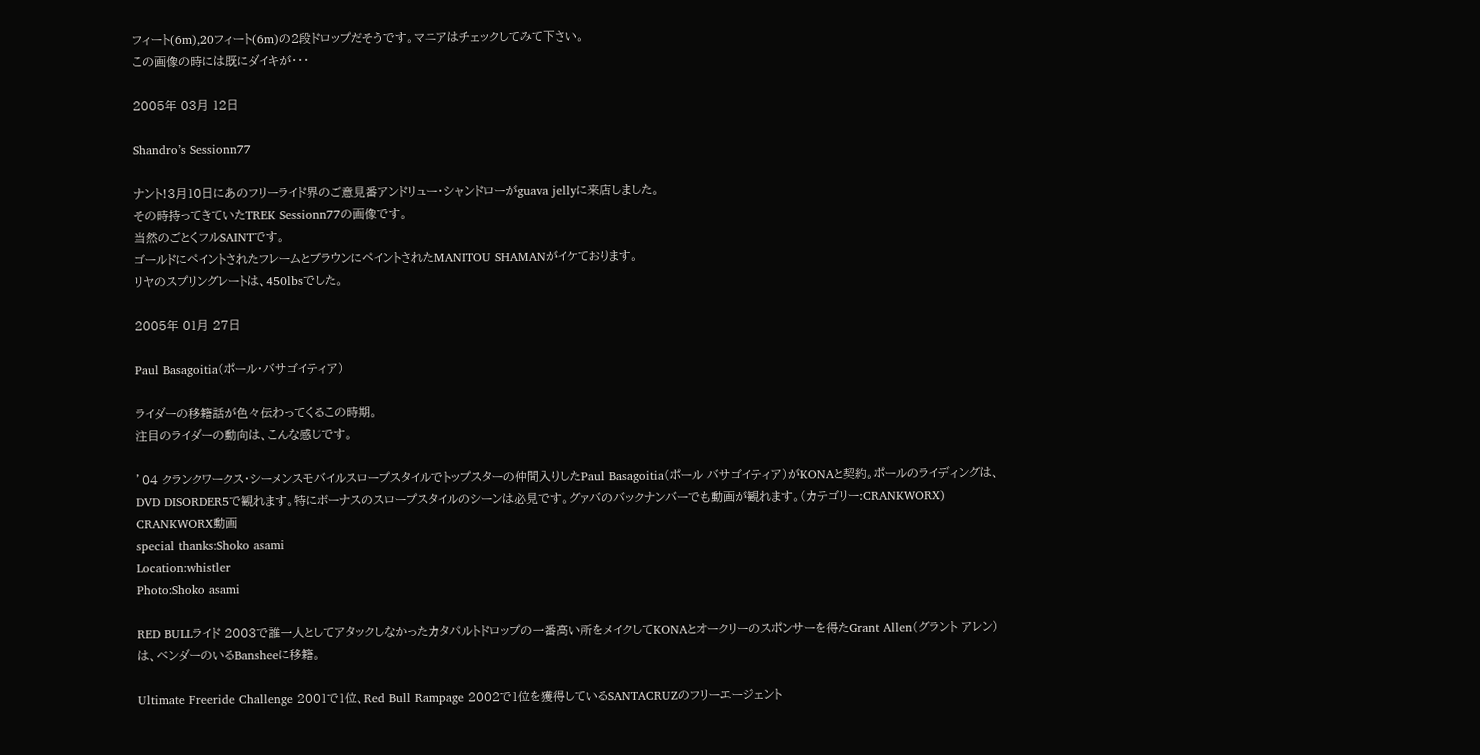フィート(6m),20フィート(6m)の2段ドロップだそうです。マニアはチェックしてみて下さい。
この画像の時には既にダイキが・・・

2005年 03月 12日

Shandro’s Sessionn77

ナント!3月10日にあのフリーライド界のご意見番アンドリュー・シャンドローがguava jellyに来店しました。
その時持ってきていたTREK Sessionn77の画像です。
当然のごとくフルSAINTです。
ゴールドにペイントされたフレームとブラウンにペイントされたMANITOU SHAMANがイケております。
リヤのスプリングレートは、450lbsでした。

2005年 01月 27日

Paul Basagoitia(ポール・バサゴイティア)

ライダーの移籍話が色々伝わってくるこの時期。
注目のライダーの動向は、こんな感じです。

’04 クランクワークス・シーメンスモバイルスロープスタイルでトップスターの仲間入りしたPaul Basagoitia(ポール バサゴイティア)がKONAと契約。ポールのライディングは、DVD DISORDER5で観れます。特にボーナスのスロープスタイルのシーンは必見です。グァバのバックナンバーでも動画が観れます。(カテゴリー:CRANKWORX)
CRANKWORX動画
special thanks:Shoko asami
Location:whistler
Photo:Shoko asami

RED BULLライド 2003で誰一人としてアタックしなかったカタパルトドロップの一番高い所をメイクしてKONAとオークリーのスポンサーを得たGrant Allen(グラント アレン)は、ベンダーのいるBansheeに移籍。

Ultimate Freeride Challenge 2001で1位、Red Bull Rampage 2002で1位を獲得しているSANTACRUZのフリーエージェント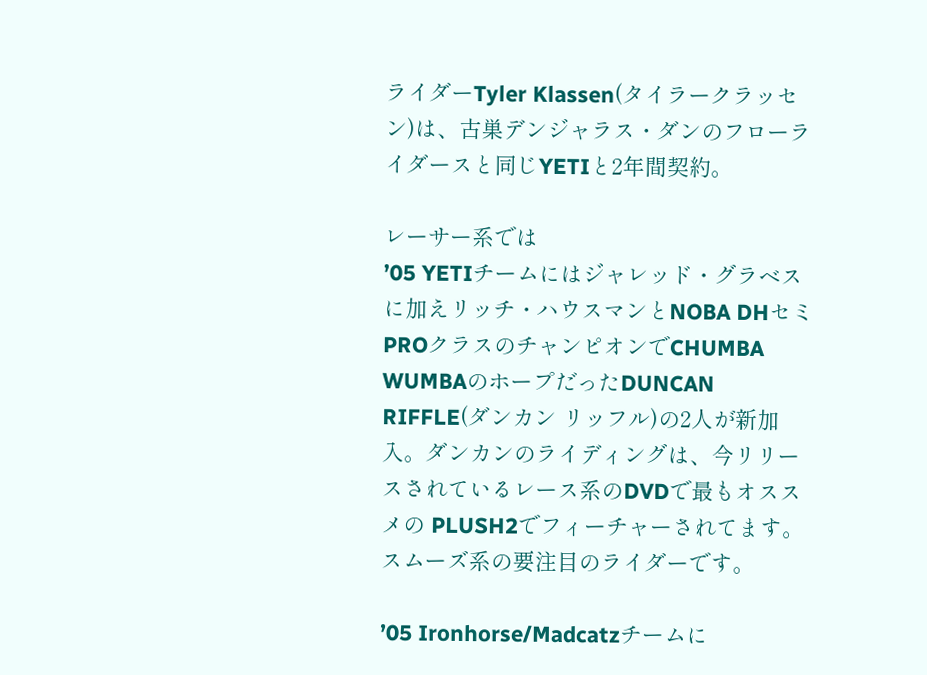ライダーTyler Klassen(タイラークラッセン)は、古巣デンジャラス・ダンのフローライダースと同じYETIと2年間契約。

レーサー系では
’05 YETIチームにはジャレッド・グラベスに加えリッチ・ハウスマンとNOBA DHセミPROクラスのチャンピオンでCHUMBA WUMBAのホープだったDUNCAN RIFFLE(ダンカン リッフル)の2人が新加入。ダンカンのライディングは、今リリースされているレース系のDVDで最もオススメの PLUSH2でフィーチャーされてます。スムーズ系の要注目のライダーです。

’05 Ironhorse/Madcatzチームに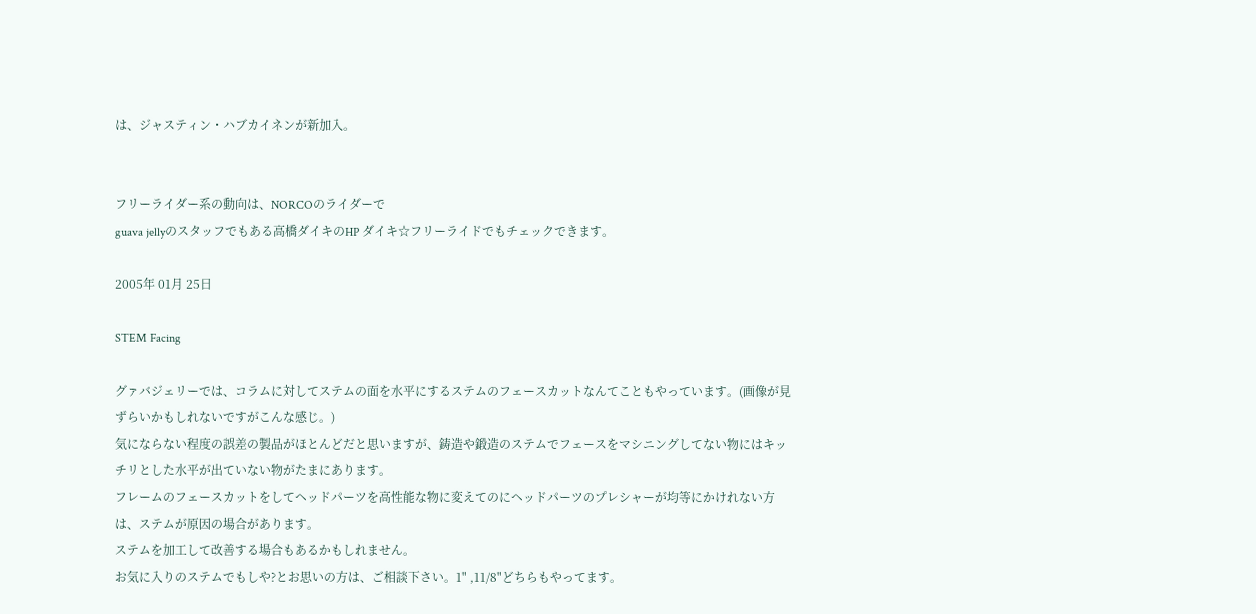は、ジャスティン・ハブカイネンが新加入。


フリーライダー系の動向は、NORCOのライダーで
guava jellyのスタッフでもある高橋ダイキのHP ダイキ☆フリーライドでもチェックできます。

2005年 01月 25日

STEM Facing

グァバジェリーでは、コラムに対してステムの面を水平にするステムのフェースカットなんてこともやっています。(画像が見ずらいかもしれないですがこんな感じ。)
気にならない程度の誤差の製品がほとんどだと思いますが、鋳造や鍛造のステムでフェースをマシニングしてない物にはキッチリとした水平が出ていない物がたまにあります。
フレームのフェースカットをしてヘッドパーツを高性能な物に変えてのにヘッドパーツのプレシャーが均等にかけれない方は、ステムが原因の場合があります。
ステムを加工して改善する場合もあるかもしれません。
お気に入りのステムでもしや?とお思いの方は、ご相談下さい。1" ,11/8"どちらもやってます。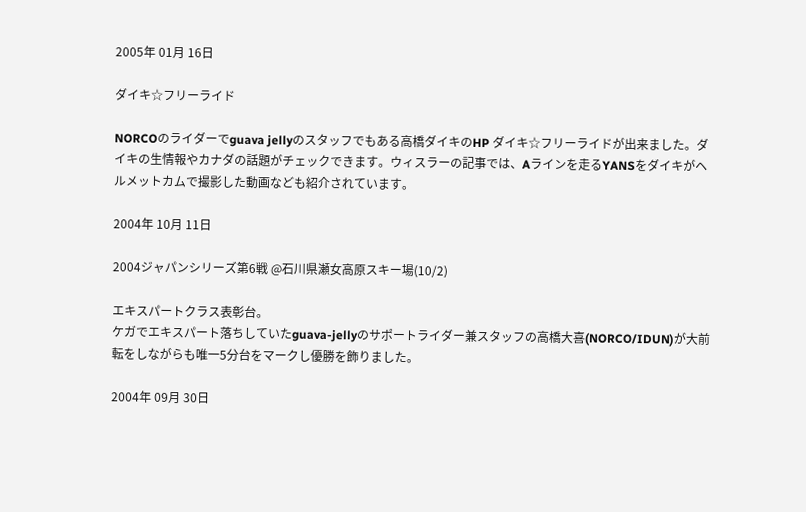2005年 01月 16日

ダイキ☆フリーライド

NORCOのライダーでguava jellyのスタッフでもある高橋ダイキのHP ダイキ☆フリーライドが出来ました。ダイキの生情報やカナダの話題がチェックできます。ウィスラーの記事では、Aラインを走るYANSをダイキがヘルメットカムで撮影した動画なども紹介されています。

2004年 10月 11日

2004ジャパンシリーズ第6戦 @石川県瀬女高原スキー場(10/2)

エキスパートクラス表彰台。
ケガでエキスパート落ちしていたguava-jellyのサポートライダー兼スタッフの高橋大喜(NORCO/IDUN)が大前転をしながらも唯一5分台をマークし優勝を飾りました。

2004年 09月 30日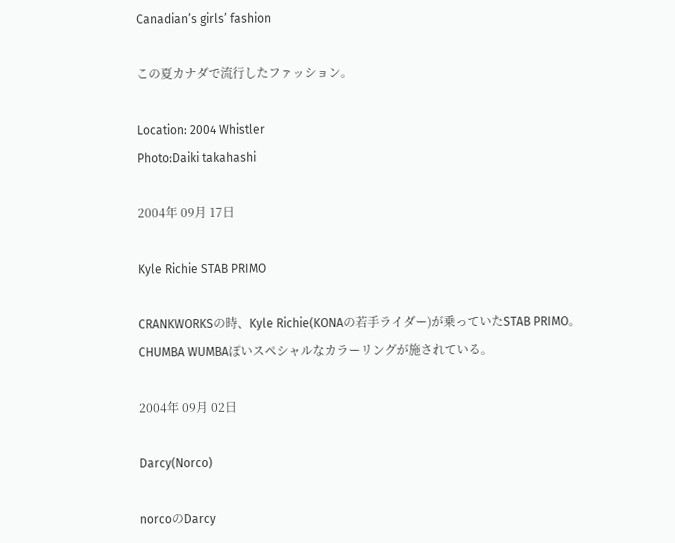Canadian’s girls’ fashion

この夏カナダで流行したファッション。

Location: 2004 Whistler
Photo:Daiki takahashi

2004年 09月 17日

Kyle Richie STAB PRIMO

CRANKWORKSの時、Kyle Richie(KONAの若手ライダー)が乗っていたSTAB PRIMO。
CHUMBA WUMBAぽいスペシャルなカラーリングが施されている。

2004年 09月 02日

Darcy(Norco)

norcoのDarcy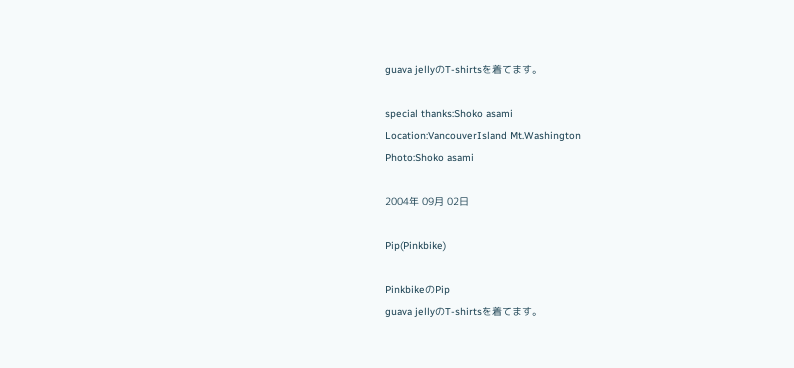guava jellyのT-shirtsを着てます。

special thanks:Shoko asami
Location:VancouverIsland Mt.Washington
Photo:Shoko asami

2004年 09月 02日

Pip(Pinkbike)

PinkbikeのPip
guava jellyのT-shirtsを着てます。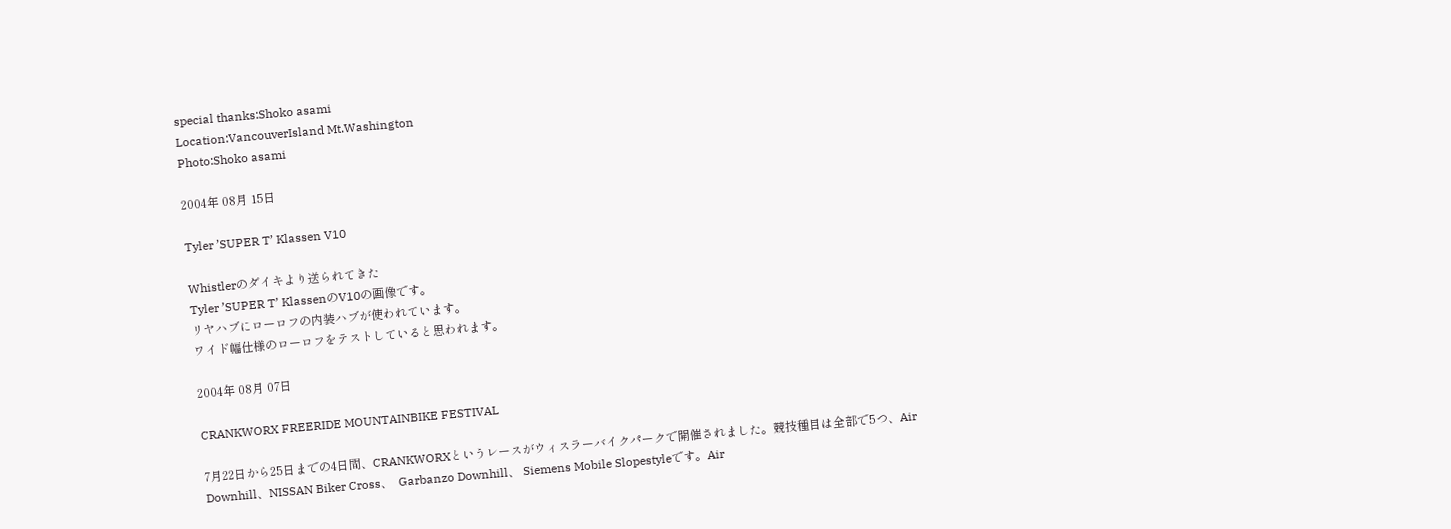special thanks:Shoko asami
Location:VancouverIsland Mt.Washington
Photo:Shoko asami

2004年 08月 15日

Tyler ’SUPER T’ Klassen V10

Whistlerのダイキより送られてきた
Tyler ’SUPER T’ KlassenのV10の画像です。
リヤハブにローロフの内装ハブが使われています。
ワイド幅仕様のローロフをテストしていると思われます。

2004年 08月 07日

CRANKWORX FREERIDE MOUNTAINBIKE FESTIVAL

7月22日から25日までの4日間、CRANKWORXというレースがウィスラーバイクパークで開催されました。競技種目は全部で5つ、Air Downhill、NISSAN Biker Cross、  Garbanzo Downhill、 Siemens Mobile Slopestyleです。Air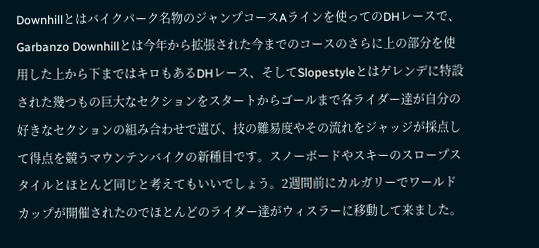Downhillとはバイクパーク名物のジャンプコースAラインを使ってのDHレースで、Garbanzo Downhillとは今年から拡張された今までのコースのさらに上の部分を使用した上から下まではキロもあるDHレース、そしてSlopestyleとはゲレンデに特設された幾つもの巨大なセクションをスタートからゴールまで各ライダー達が自分の好きなセクションの組み合わせで選び、技の難易度やその流れをジャッジが採点して得点を競うマウンテンバイクの新種目です。スノーボードやスキーのスロープスタイルとほとんど同じと考えてもいいでしょう。2週間前にカルガリーでワールドカップが開催されたのでほとんどのライダー達がウィスラーに移動して来ました。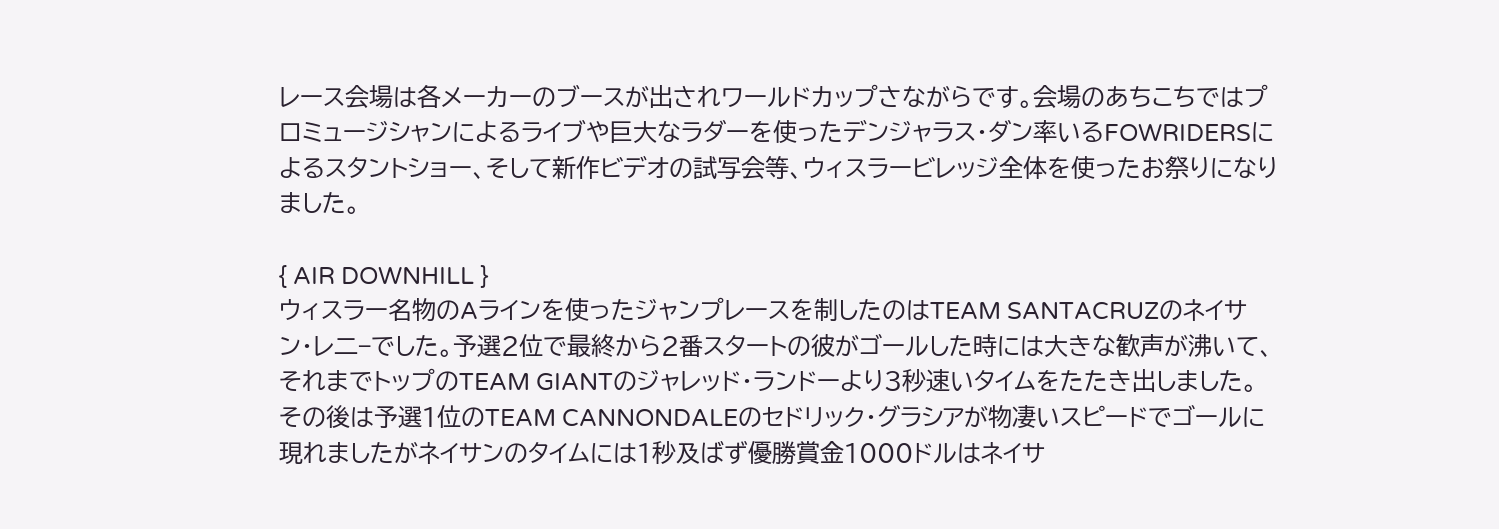レース会場は各メーカーのブースが出されワールドカップさながらです。会場のあちこちではプロミュージシャンによるライブや巨大なラダーを使ったデンジャラス・ダン率いるFOWRIDERSによるスタントショー、そして新作ビデオの試写会等、ウィスラービレッジ全体を使ったお祭りになりました。

{ AIR DOWNHILL }
ウィスラー名物のAラインを使ったジャンプレースを制したのはTEAM SANTACRUZのネイサン・レ二−でした。予選2位で最終から2番スタートの彼がゴールした時には大きな歓声が沸いて、それまでトップのTEAM GIANTのジャレッド・ランドーより3秒速いタイムをたたき出しました。その後は予選1位のTEAM CANNONDALEのセドリック・グラシアが物凄いスピードでゴールに現れましたがネイサンのタイムには1秒及ばず優勝賞金1000ドルはネイサ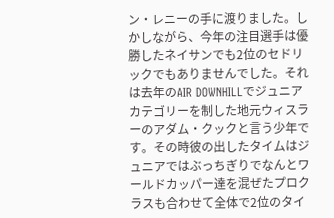ン・レニーの手に渡りました。しかしながら、今年の注目選手は優勝したネイサンでも2位のセドリックでもありませんでした。それは去年のAIR DOWNHILLでジュニアカテゴリーを制した地元ウィスラーのアダム・クックと言う少年です。その時彼の出したタイムはジュニアではぶっちぎりでなんとワールドカッパー達を混ぜたプロクラスも合わせて全体で2位のタイ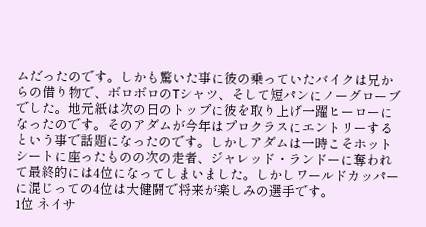ムだったのです。しかも驚いた事に彼の乗っていたバイクは兄からの借り物で、ボロボロのTシャツ、そして短パンにノーグローブでした。地元紙は次の日のトップに彼を取り上げ一躍ヒーローになったのです。そのアダムが今年はプロクラスにエントリーするという事で話題になったのです。しかしアダムは一時こそホットシートに座ったものの次の走者、ジャレッド・ランドーに奪われて最終的には4位になってしまいました。しかしワールドカッパーに混じっての4位は大健闘で将来が楽しみの選手です。
1位 ネイサ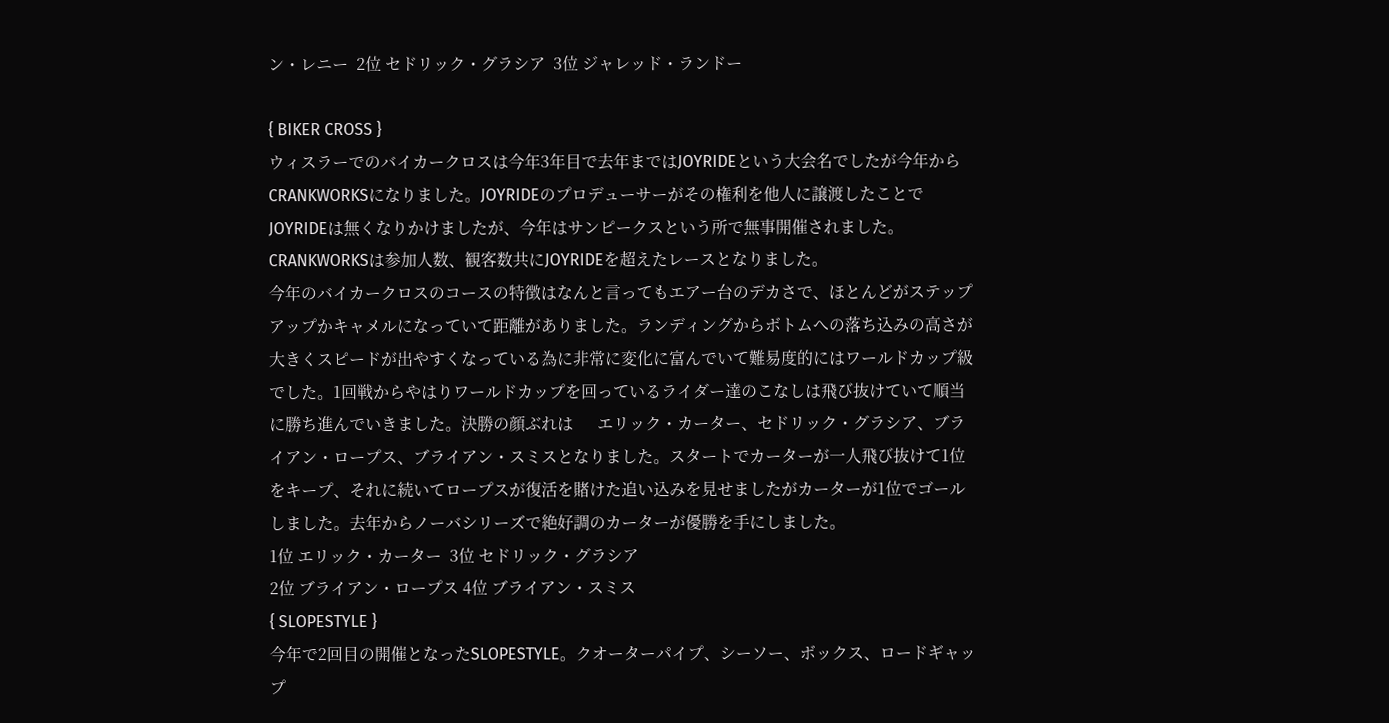ン・レニー  2位 セドリック・グラシア  3位 ジャレッド・ランドー

{ BIKER CROSS }
ウィスラーでのバイカークロスは今年3年目で去年まではJOYRIDEという大会名でしたが今年からCRANKWORKSになりました。JOYRIDEのプロデューサーがその権利を他人に譲渡したことでJOYRIDEは無くなりかけましたが、今年はサンピークスという所で無事開催されました。CRANKWORKSは参加人数、観客数共にJOYRIDEを超えたレースとなりました。
今年のバイカークロスのコースの特徴はなんと言ってもエアー台のデカさで、ほとんどがステップアップかキャメルになっていて距離がありました。ランディングからボトムへの落ち込みの高さが大きくスピードが出やすくなっている為に非常に変化に富んでいて難易度的にはワールドカップ級でした。1回戦からやはりワールドカップを回っているライダー達のこなしは飛び抜けていて順当に勝ち進んでいきました。決勝の顔ぶれは      エリック・カーター、セドリック・グラシア、ブライアン・ロープス、ブライアン・スミスとなりました。スタートでカーターが一人飛び抜けて1位をキープ、それに続いてロープスが復活を賭けた追い込みを見せましたがカーターが1位でゴールしました。去年からノーバシリーズで絶好調のカーターが優勝を手にしました。
1位 エリック・カーター  3位 セドリック・グラシア
2位 ブライアン・ロープス 4位 ブライアン・スミス
{ SLOPESTYLE }
今年で2回目の開催となったSLOPESTYLE。クオーターパイプ、シーソー、ボックス、ロードギャップ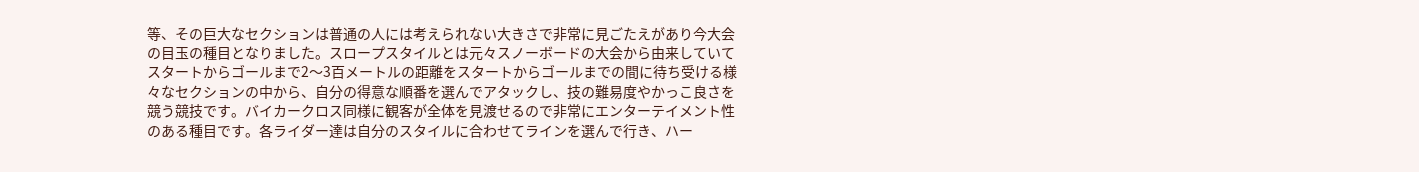等、その巨大なセクションは普通の人には考えられない大きさで非常に見ごたえがあり今大会の目玉の種目となりました。スロープスタイルとは元々スノーボードの大会から由来していてスタートからゴールまで2〜3百メートルの距離をスタートからゴールまでの間に待ち受ける様々なセクションの中から、自分の得意な順番を選んでアタックし、技の難易度やかっこ良さを競う競技です。バイカークロス同様に観客が全体を見渡せるので非常にエンターテイメント性のある種目です。各ライダー達は自分のスタイルに合わせてラインを選んで行き、ハー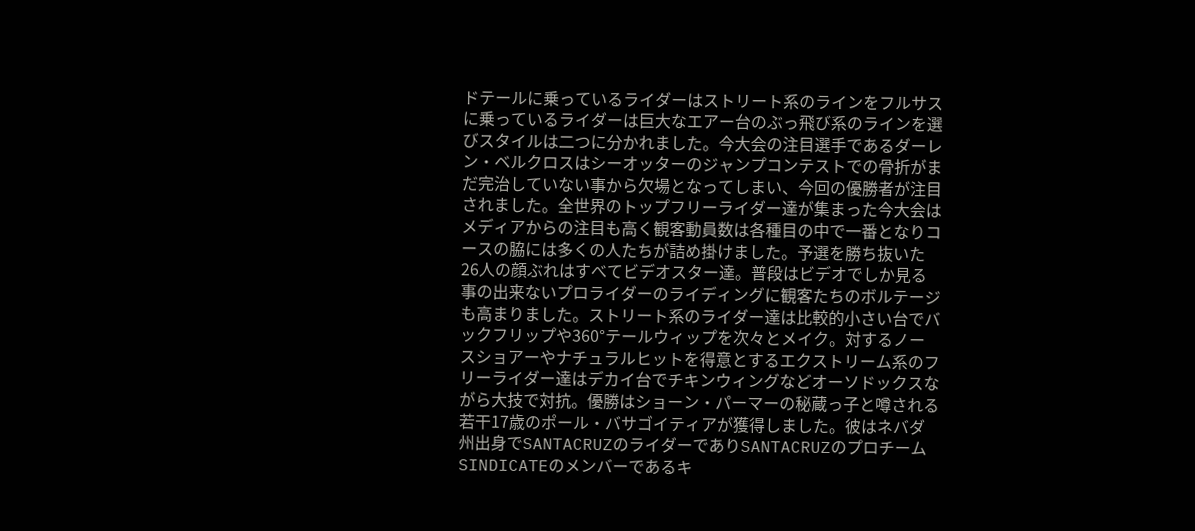ドテールに乗っているライダーはストリート系のラインをフルサスに乗っているライダーは巨大なエアー台のぶっ飛び系のラインを選びスタイルは二つに分かれました。今大会の注目選手であるダーレン・ベルクロスはシーオッターのジャンプコンテストでの骨折がまだ完治していない事から欠場となってしまい、今回の優勝者が注目されました。全世界のトップフリーライダー達が集まった今大会はメディアからの注目も高く観客動員数は各種目の中で一番となりコースの脇には多くの人たちが詰め掛けました。予選を勝ち抜いた26人の顔ぶれはすべてビデオスター達。普段はビデオでしか見る事の出来ないプロライダーのライディングに観客たちのボルテージも高まりました。ストリート系のライダー達は比較的小さい台でバックフリップや360°テールウィップを次々とメイク。対するノースショアーやナチュラルヒットを得意とするエクストリーム系のフリーライダー達はデカイ台でチキンウィングなどオーソドックスながら大技で対抗。優勝はショーン・パーマーの秘蔵っ子と噂される若干17歳のポール・バサゴイティアが獲得しました。彼はネバダ州出身でSANTACRUZのライダーでありSANTACRUZのプロチームSINDICATEのメンバーであるキ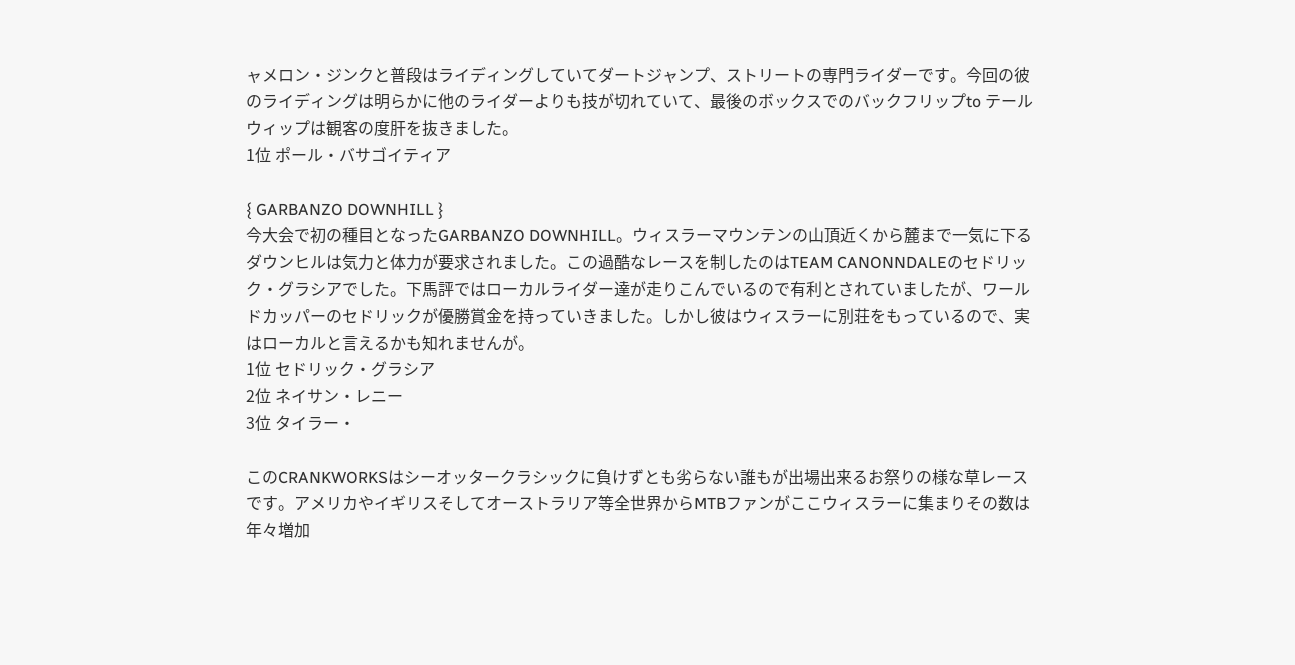ャメロン・ジンクと普段はライディングしていてダートジャンプ、ストリートの専門ライダーです。今回の彼のライディングは明らかに他のライダーよりも技が切れていて、最後のボックスでのバックフリップto テールウィップは観客の度肝を抜きました。
1位 ポール・バサゴイティア

{ GARBANZO DOWNHILL }
今大会で初の種目となったGARBANZO DOWNHILL。ウィスラーマウンテンの山頂近くから麓まで一気に下るダウンヒルは気力と体力が要求されました。この過酷なレースを制したのはTEAM CANONNDALEのセドリック・グラシアでした。下馬評ではローカルライダー達が走りこんでいるので有利とされていましたが、ワールドカッパーのセドリックが優勝賞金を持っていきました。しかし彼はウィスラーに別荘をもっているので、実はローカルと言えるかも知れませんが。
1位 セドリック・グラシア
2位 ネイサン・レニー
3位 タイラー・

このCRANKWORKSはシーオッタークラシックに負けずとも劣らない誰もが出場出来るお祭りの様な草レースです。アメリカやイギリスそしてオーストラリア等全世界からMTBファンがここウィスラーに集まりその数は年々増加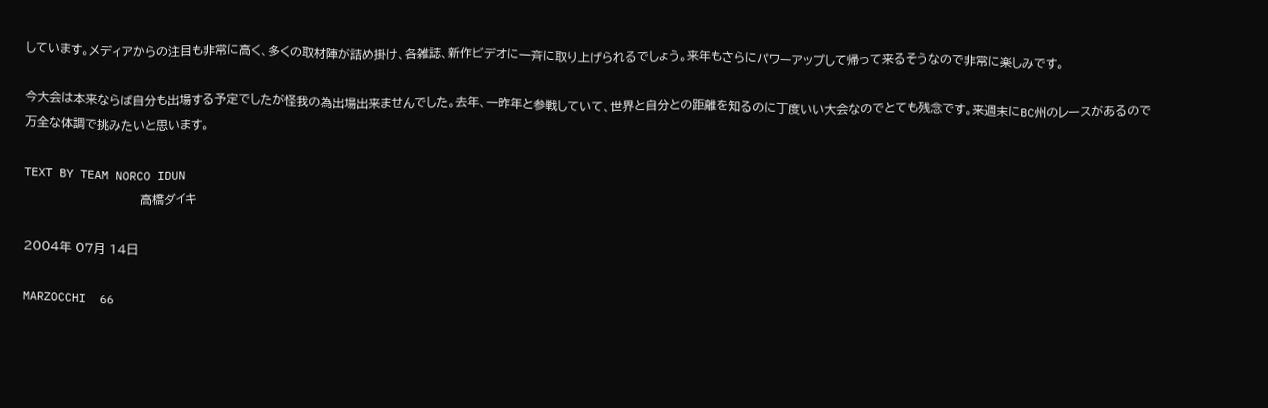しています。メディアからの注目も非常に高く、多くの取材陣が詰め掛け、各雑誌、新作ビデオに一斉に取り上げられるでしょう。来年もさらにパワーアップして帰って来るそうなので非常に楽しみです。

今大会は本来ならば自分も出場する予定でしたが怪我の為出場出来ませんでした。去年、一昨年と参戦していて、世界と自分との距離を知るのに丁度いい大会なのでとても残念です。来週末にBC州のレースがあるので万全な体調で挑みたいと思います。

TEXT BY TEAM NORCO IDUN
                             高橋ダイキ

2004年 07月 14日

MARZOCCHI  66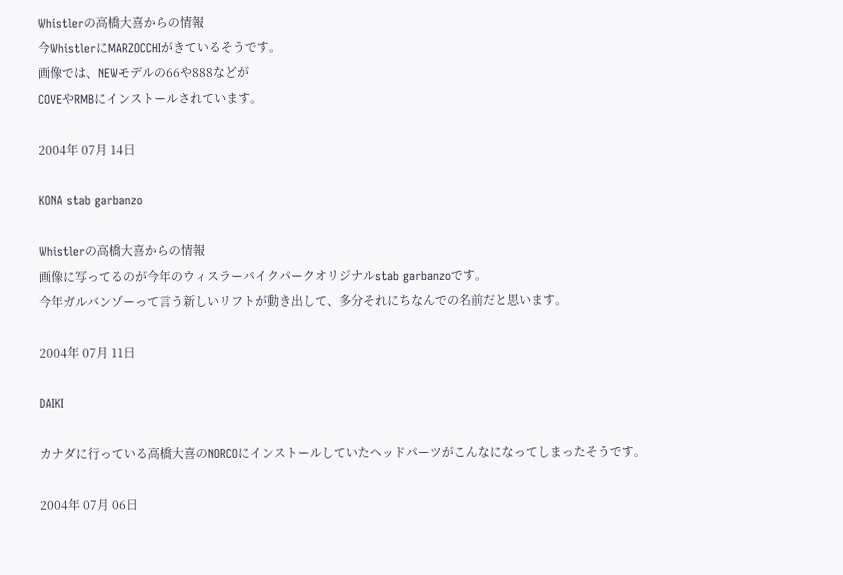Whistlerの高橋大喜からの情報
今WhistlerにMARZOCCHIがきているそうです。
画像では、NEWモデルの66や888などが
COVEやRMBにインストールされています。

2004年 07月 14日

KONA stab garbanzo

Whistlerの高橋大喜からの情報
画像に写ってるのが今年のウィスラーバイクパークオリジナルstab garbanzoです。
今年ガルバンゾーって言う新しいリフトが動き出して、多分それにちなんでの名前だと思います。

2004年 07月 11日

DAIKI

カナダに行っている高橋大喜のNORCOにインストールしていたヘッドパーツがこんなになってしまったそうです。

2004年 07月 06日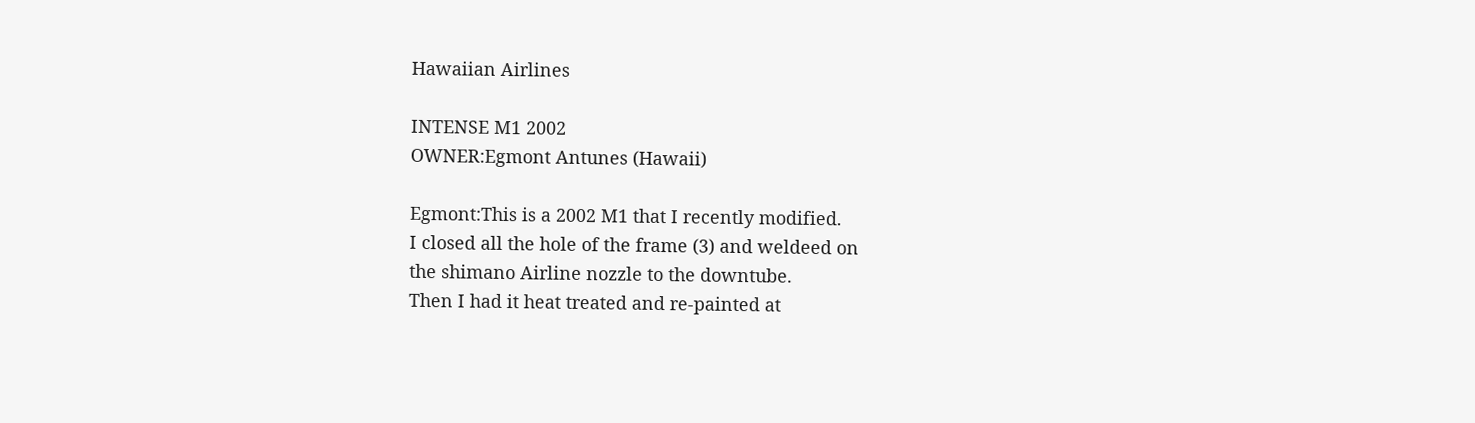Hawaiian Airlines

INTENSE M1 2002
OWNER:Egmont Antunes (Hawaii)

Egmont:This is a 2002 M1 that I recently modified.
I closed all the hole of the frame (3) and weldeed on
the shimano Airline nozzle to the downtube.
Then I had it heat treated and re-painted at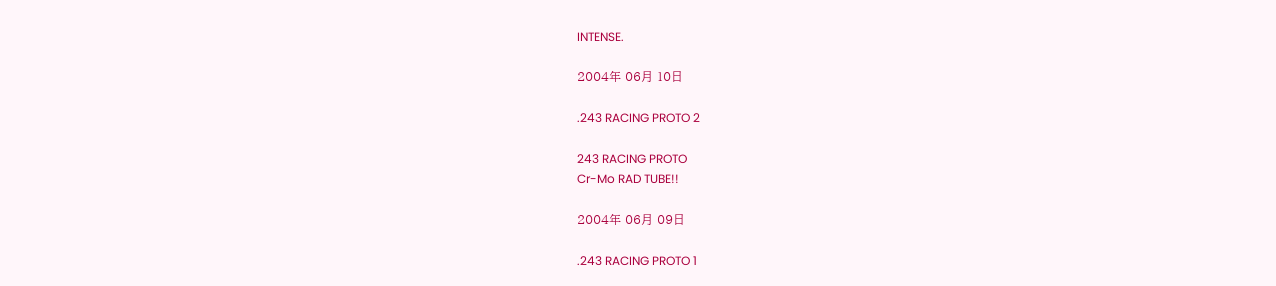INTENSE.

2004年 06月 10日

.243 RACING PROTO 2

243 RACING PROTO
Cr-Mo RAD TUBE!!

2004年 06月 09日

.243 RACING PROTO 1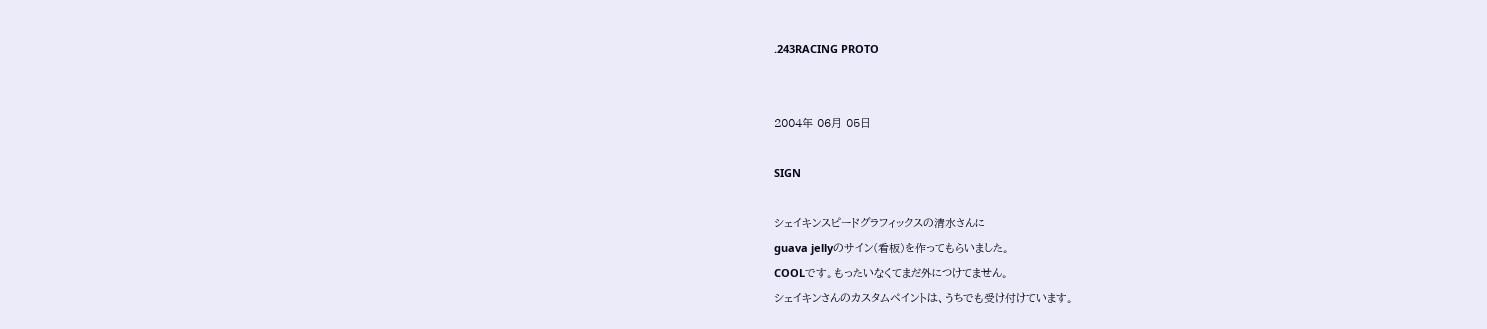.243RACING PROTO


2004年 06月 05日

SIGN

シェイキンスピードグラフィックスの清水さんに
guava jellyのサイン(看板)を作ってもらいました。
COOLです。もったいなくてまだ外につけてません。
シェイキンさんのカスタムペイントは、うちでも受け付けています。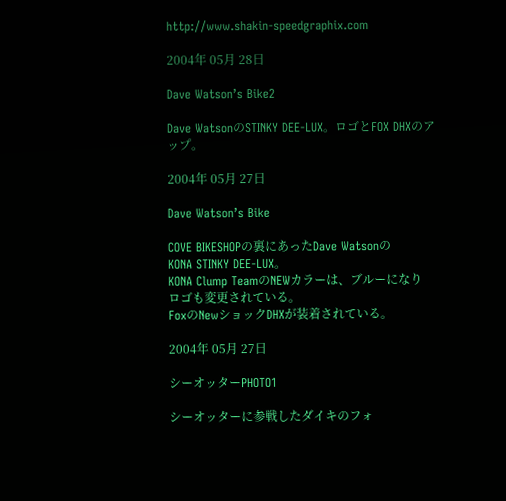http://www.shakin-speedgraphix.com

2004年 05月 28日

Dave Watson’s Bike2

Dave WatsonのSTINKY DEE-LUX。ロゴとFOX DHXのアップ。

2004年 05月 27日

Dave Watson’s Bike

COVE BIKESHOPの裏にあったDave Watsonの
KONA STINKY DEE-LUX。
KONA Clump TeamのNEWカラーは、ブルーになり
ロゴも変更されている。
FoxのNewショックDHXが装着されている。

2004年 05月 27日

シーオッターPHOTO1

シーオッターに参戦したダイキのフォ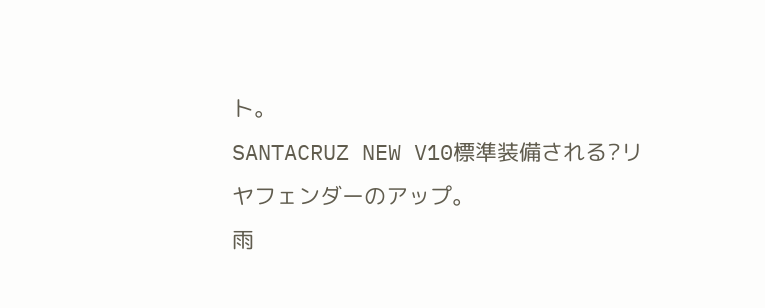ト。
SANTACRUZ NEW V10標準装備される?リヤフェンダーのアップ。
雨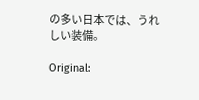の多い日本では、うれしい装備。

Original: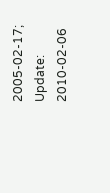2005-02-17; Update: 2010-02-06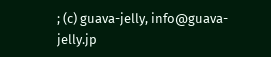; (c) guava-jelly, info@guava-jelly.jp